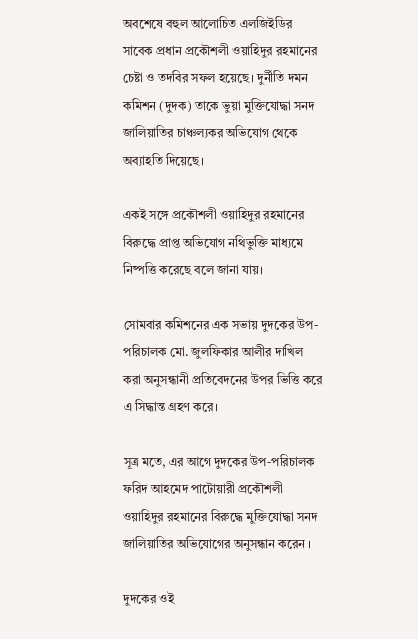অবশেষে বহুল আলোচিত এলজিইডির সাবেক প্রধান প্রকৌশলী ওয়াহিদুর রহমানের চেষ্টা ও তদবির সফল হয়েছে। দুর্নীতি দমন কমিশন (দুদক) তাকে ভুয়া মুক্তিযোদ্ধা সনদ জালিয়াতির চাঞ্চল্যকর অভিযোগ থেকে অব্যাহতি দিয়েছে।

একই সঙ্গে প্রকৌশলী ওয়াহিদুর রহমানের বিরুদ্ধে প্রাপ্ত অভিযোগ নথিভুক্তি মাধ্যমে নিষ্পত্তি করেছে বলে জানা যায়।

সোমবার কমিশনের এক সভায় দুদকের উপ-পরিচালক মো. জুলফিকার আলীর দাখিল করা অনুসন্ধানী প্রতিবেদনের উপর ভিত্তি করে এ সিদ্ধান্ত গ্রহণ করে।

সূত্র মতে, এর আগে দুদকের উপ-পরিচালক ফরিদ আহমেদ পাটোয়ারী প্রকৌশলী ওয়াহিদুর রহমানের বিরুদ্ধে মুক্তিযোদ্ধা সনদ জালিয়াতির অভিযোগের অনুসন্ধান করেন ।

দুদকের ওই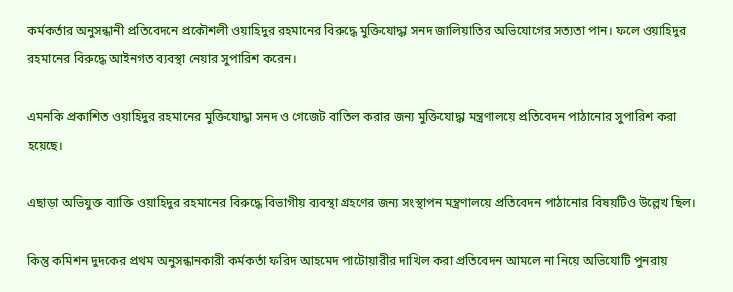কর্মকর্তার অনুসন্ধানী প্রতিবেদনে প্রকৌশলী ওয়াহিদুর রহমানের বিরুদ্ধে মুক্তিযোদ্ধা সনদ জালিয়াতির অভিযোগের সত্যতা পান। ফলে ওয়াহিদুর রহমানের বিরুদ্ধে আইনগত ব্যবস্থা নেয়ার সুপারিশ করেন।

এমনকি প্রকাশিত ওয়াহিদুর রহমানের মুক্তিযোদ্ধা সনদ ও গেজেট বাতিল করার জন্য মুক্তিযোদ্ধা মন্ত্রণালয়ে প্রতিবেদন পাঠানোর সুপারিশ করা হয়েছে।

এছাড়া অভিযুক্ত ব্যাক্তি ওয়াহিদুর রহমানের বিরুদ্ধে বিভাগীয় ব্যবস্থা গ্রহণের জন্য সংস্থাপন মন্ত্রণালয়ে প্রতিবেদন পাঠানোর বিষয়টিও উল্লেখ ছিল।

কিন্তু কমিশন দুদকের প্রথম অনুসন্ধানকারী কর্মকর্তা ফরিদ আহমেদ পাটোয়ারীর দাখিল করা প্রতিবেদন আমলে না নিয়ে অভিযোটি পুনরায়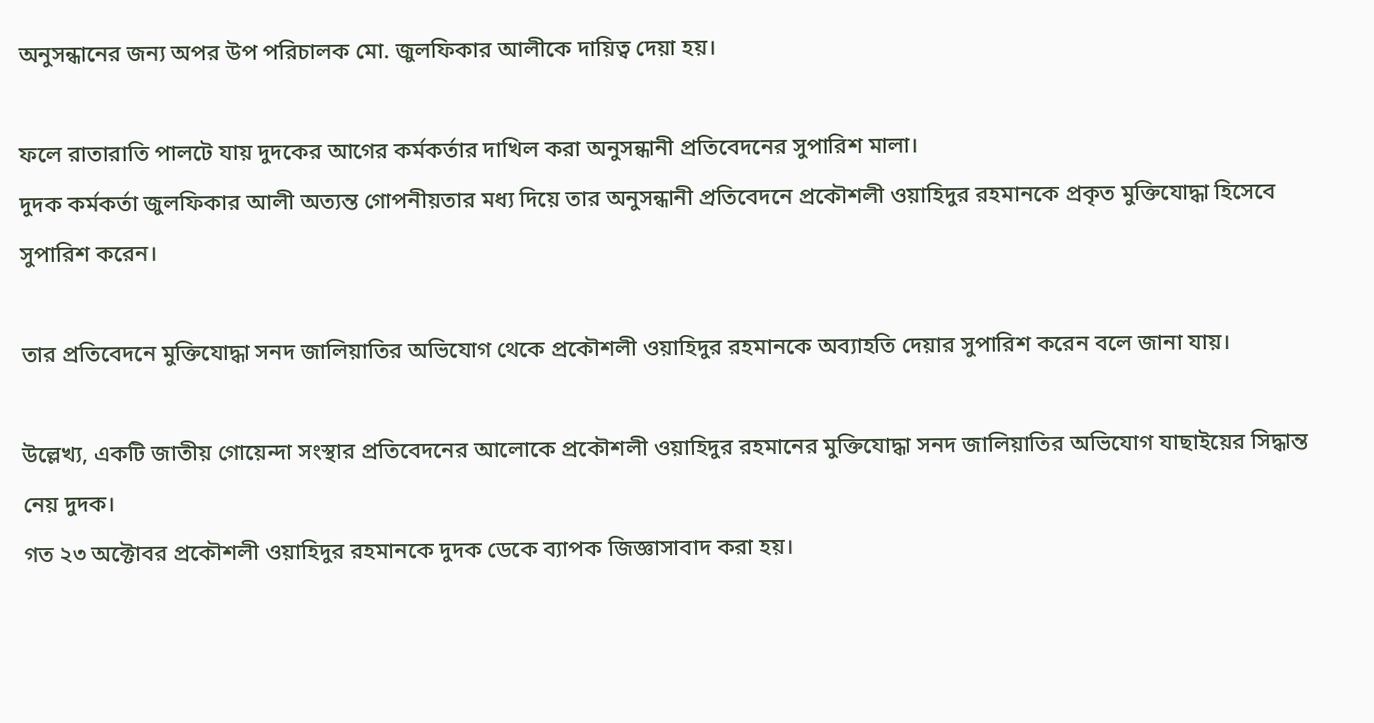অনুসন্ধানের জন্য অপর উপ পরিচালক মো. জুলফিকার আলীকে দায়িত্ব দেয়া হয়।

ফলে রাতারাতি পালটে যায় দুদকের আগের কর্মকর্তার দাখিল করা অনুসন্ধানী প্রতিবেদনের সুপারিশ মালা।
দুদক কর্মকর্তা জুলফিকার আলী অত্যন্ত গোপনীয়তার মধ্য দিয়ে তার অনুসন্ধানী প্রতিবেদনে প্রকৌশলী ওয়াহিদুর রহমানকে প্রকৃত মুক্তিযোদ্ধা হিসেবে সুপারিশ করেন।

তার প্রতিবেদনে মুক্তিযোদ্ধা সনদ জালিয়াতির অভিযোগ থেকে প্রকৌশলী ওয়াহিদুর রহমানকে অব্যাহতি দেয়ার সুপারিশ করেন বলে জানা যায়।

উল্লেখ্য, একটি জাতীয় গোয়েন্দা সংস্থার প্রতিবেদনের আলোকে প্রকৌশলী ওয়াহিদুর রহমানের মুক্তিযোদ্ধা সনদ জালিয়াতির অভিযোগ যাছাইয়ের সিদ্ধান্ত নেয় দুদক।
গত ২৩ অক্টোবর প্রকৌশলী ওয়াহিদুর রহমানকে দুদক ডেকে ব্যাপক জিজ্ঞাসাবাদ করা হয়।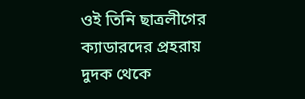ওই তিনি ছাত্রলীগের ক্যাডারদের প্রহরায় দুদক থেকে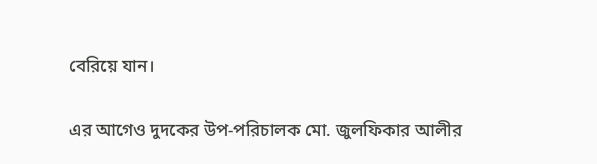বেরিয়ে যান।

এর আগেও দুদকের উপ-পরিচালক মো. জুলফিকার আলীর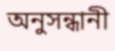অনুসন্ধানী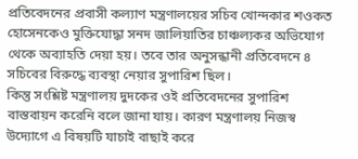প্রতিবেদনের প্রবাসী কল্যাণ মন্ত্রণালয়ের সচিব খোন্দকার শওকত হোসেনকেও মুক্তিযোদ্ধা সনদ জালিয়াতির চাঞ্চল্যকর অভিযোগ থেকে অব্যাহতি দেয়া হয়। তবে তার অনুসন্ধানী প্রতিবেদনে ৪ সচিবের বিরুদ্ধে ব্যবস্থা নেয়ার সুপারিশ ছিল।
কিন্তু সংশ্লিষ্ট মন্ত্রণালয় দুদকের ওই প্রতিবেদনের সুপারিশ বাস্তবায়ন করেনি বলে জানা যায়। কারণ মন্ত্রণালয় নিজস্ব উদ্যোগে এ বিষয়টি যাচাই বাছাই করে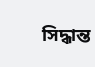সিদ্ধান্ত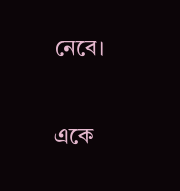নেবে।

একে